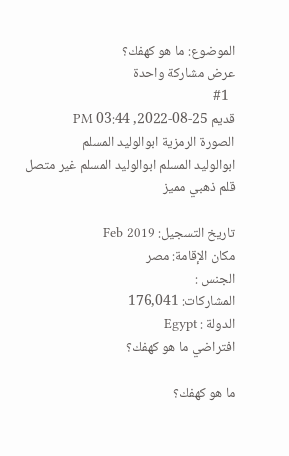الموضوع: ما هو كهفك؟
عرض مشاركة واحدة
  #1
قديم 25-08-2022, 03:44 PM
الصورة الرمزية ابوالوليد المسلم
ابوالوليد المسلم ابوالوليد المسلم غير متصل
قلم ذهبي مميز

تاريخ التسجيل: Feb 2019
مكان الإقامة: مصر
الجنس :
المشاركات: 176,041
الدولة : Egypt
افتراضي ما هو كهفك؟

ما هو كهفك؟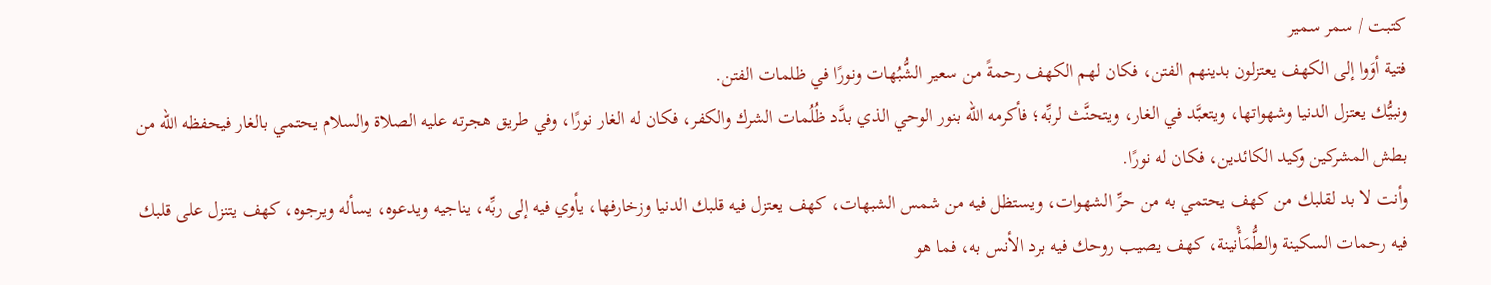كتبت / سمر سمير
فتية أوَوا إلى الكهف يعتزلون بدينهم الفتن، فكان لهم الكهف رحمةً من سعير الشُّبُهات ونورًا في ظلمات الفتن.
ونبيُّك يعتزل الدنيا وشهواتها، ويتعبَّد في الغار، ويتحنَّث لربِّه؛ فأكرمه الله بنور الوحي الذي بدَّد ظُلُمات الشرك والكفر، فكان له الغار نورًا، وفي طريق هجرته عليه الصلاة والسلام يحتمي بالغار فيحفظه الله من بطش المشركين وكيد الكائدين، فكان له نورًا.
وأنت لا بد لقلبك من كهف يحتمي به من حرِّ الشهوات، ويستظل فيه من شمس الشبهات، كهف يعتزل فيه قلبك الدنيا وزخارفها، يأوي فيه إلى ربِّه، يناجيه ويدعوه، يسأله ويرجوه، كهف يتنزل على قلبك فيه رحمات السكينة والطُّمَأْنينة، كهف يصيب روحك فيه برد الأنس به، فما هو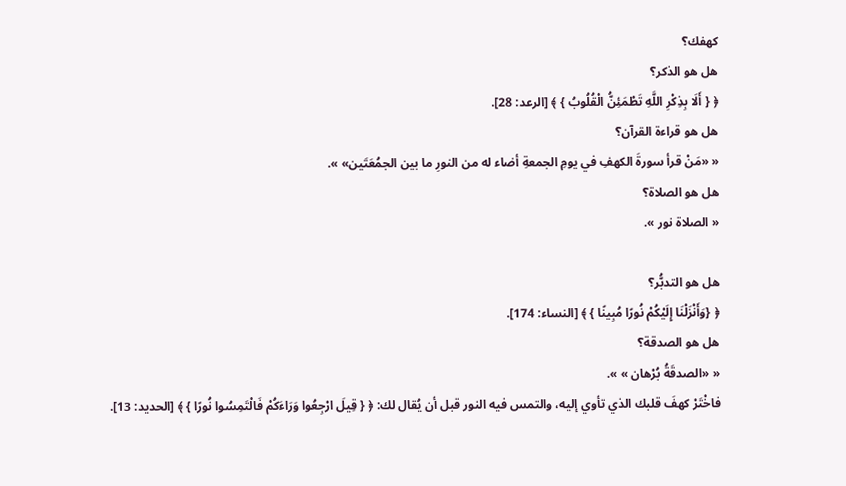كهفك؟
هل هو الذكر؟
﴿ { أَلَا بِذِكْرِ اللَّهِ تَطْمَئِنُّ الْقُلُوبُ } ﴾ [الرعد: 28].
هل هو قراءة القرآن؟
« «مَنْ قرأ سورةَ الكهفِ في يومِ الجمعةِ أضاء له من النورِ ما بين الجمُعَتَين» ».
هل هو الصلاة؟
« الصلاة نور ».

هل هو التدبُّر؟
﴿ {وَأَنْزَلْنَا إِلَيْكُمْ نُورًا مُبِينًا } ﴾ [النساء: 174].
هل هو الصدقة؟
« «الصدقَةُ بُرْهان » ».
فاخْتَرْ كهفَ قلبك الذي تأوي إليه، والتمس فيه النور قبل أن يُقال لك: ﴿ { قِيلَ ارْجِعُوا وَرَاءَكُمْ فَالْتَمِسُوا نُورًا } ﴾ [الحديد: 13].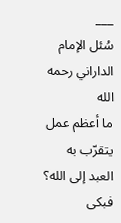___
سُئل الإمام الداراني رحمه الله
ما أعظم عمل يتقرّب به العبد إلى الله؟
فبكى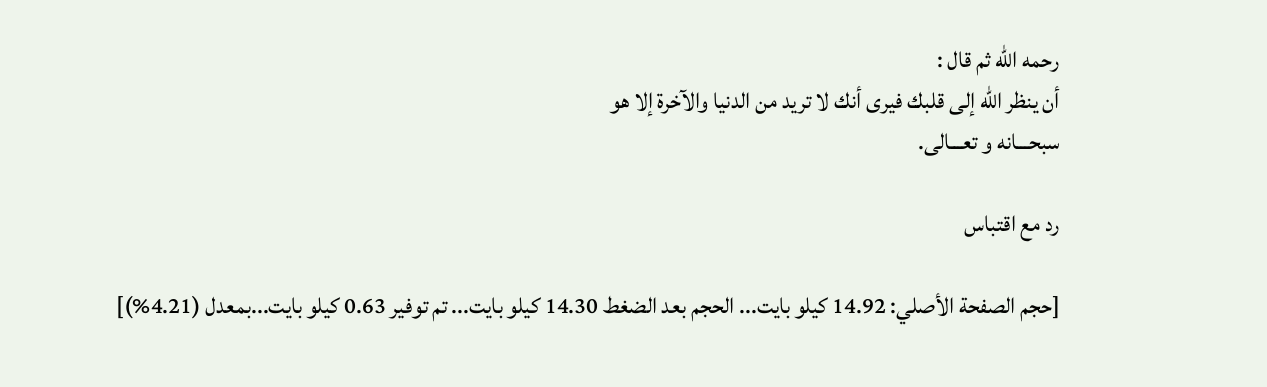رحمه الله ثم قال :
أن ينظر الله إلى قلبك فيرى أنك لا تريد من الدنيا والآخرة إلا هو
سبحـــانه و تعـــالى.

رد مع اقتباس

[حجم الصفحة الأصلي: 14.92 كيلو بايت... الحجم بعد الضغط 14.30 كيلو بايت... تم توفير 0.63 كيلو بايت...بمعدل (4.21%)]